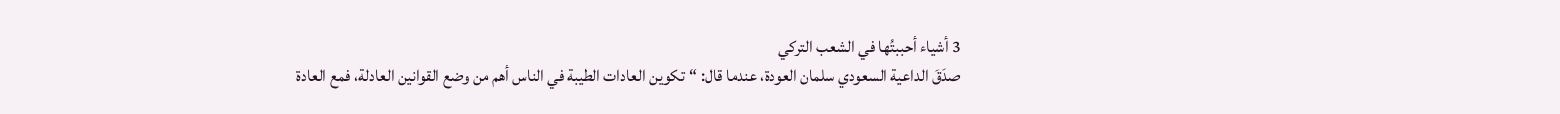3 أشياء أحببتُها في الشعب التركي
صدَقَ الداعية السعودي سلمان العودة، عندما قال: “تكوين العادات الطيبة في الناس أهم من وضع القوانين العادلة، فمع العادة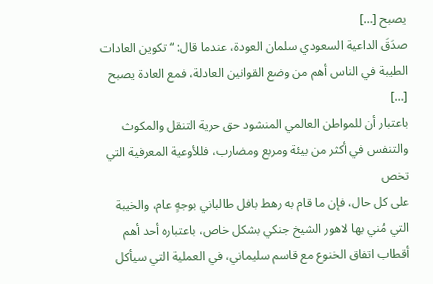يصبح […]
صدَقَ الداعية السعودي سلمان العودة، عندما قال: “تكوين العادات الطيبة في الناس أهم من وضع القوانين العادلة، فمع العادة يصبح […]
باعتبار أن للمواطن العالمي المنشود حق حرية التنقل والمكوث والتنفس في أكثر من بيئة ومربع ومضارب، فللأوعية المعرفية التي تخص
على كل حال، فإن ما قام به رهط بافل طالباني بوجهٍ عام، والخيبة التي مُني بها لاهور الشيخ جنكي بشكل خاص، باعتباره أحد أهم أقطاب اتفاق الخنوع مع قاسم سليماني، في العملية التي سيأكل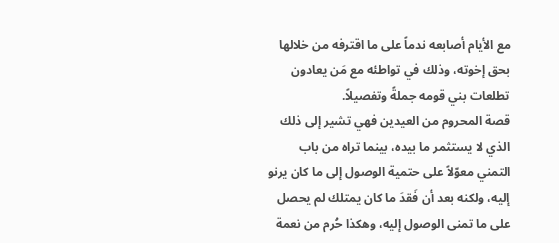مع الأيام أصابعه ندماً على ما اقترفه من خلالها بحق إخوته، وذلك في تواطئه مع مَن يعادون تطلعات بني قومه جملةً وتفصيلاً.
قصة المحروم من العيدين فهي تشير إلى ذلك الذي لا يستثمر ما بيده، بينما تراه من باب التمني معوّلاً على حتمية الوصول إلى ما كان يرنو إليه، ولكنه بعد أن فَقدَ ما كان يمتلك لم يحصل على ما تمنى الوصول إليه، وهكذا حُرم من نعمة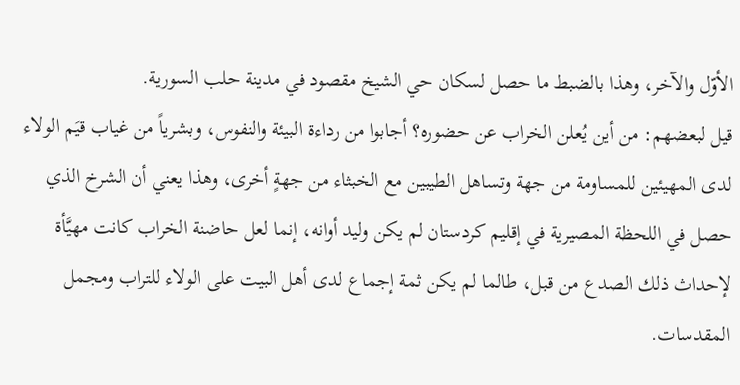الأوّل والآخر، وهذا بالضبط ما حصل لسكان حي الشيخ مقصود في مدينة حلب السورية.
قيل لبعضهم: من أين يُعلن الخراب عن حضوره؟ أجابوا من رداءة البيئة والنفوس، وبشرياً من غياب قيَم الولاء لدى المهيئين للمساومة من جهة وتساهل الطيبين مع الخبثاء من جهةٍ أخرى، وهذا يعني أن الشرخ الذي حصل في اللحظة المصيرية في إقليم كردستان لم يكن وليد أوانه، إنما لعل حاضنة الخراب كانت مهيَّأة لإحداث ذلك الصدع من قبل، طالما لم يكن ثمة إجماع لدى أهل البيت على الولاء للتراب ومجمل المقدسات.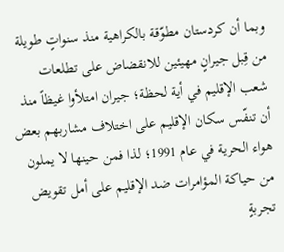وبما أن كردستان مطوّقة بالكراهية منذ سنواتٍ طويلة من قِبل جيرانٍ مهيئين للانقضاض على تطلعات شعب الإقليم في أية لحظة؛ جيران امتلأوا غيظاً منذ أن تنفّس سكان الإقليم على اختلاف مشاربهم بعض هواء الحرية في عام 1991؛ لذا فمن حينها لا يملون من حياكة المؤامرات ضد الإقليم على أمل تقويض تجربةٍ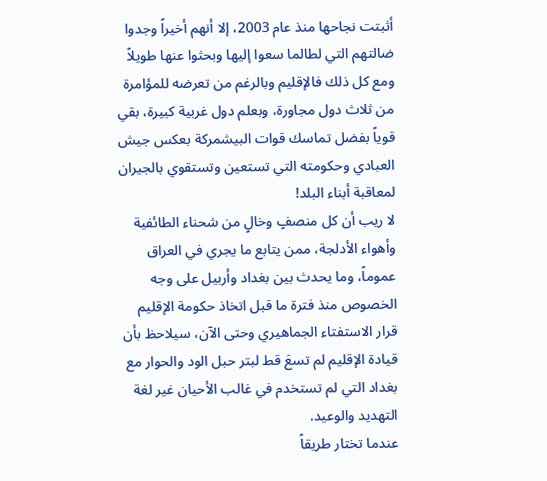أثبتت نجاحها منذ عام 2003، إلا أنهم أخيراً وجدوا ضالتهم التي لطالما سعوا إليها وبحثوا عنها طويلاً
ومع كل ذلك فالإقليم وبالرغم من تعرضه للمؤامرة من ثلاث دول مجاورة، وبعلم دول غربية كبيرة، بقي قوياً بفضل تماسك قوات البيشمركة بعكس جيش العبادي وحكومته التي تستعين وتستقوي بالجيران لمعاقبة أبناء البلد!
لا ريب أن كل منصفٍ وخالٍ من شحناء الطائفية وأهواء الأدلجة، ممن يتابع ما يجري في العراق عموماً، وما يحدث بين بغداد وأربيل على وجه الخصوص منذ فترة ما قبل اتخاذ حكومة الإقليم قرار الاستفتاء الجماهيري وحتى الآن، سيلاحظ بأن قيادة الإقليم لم تسعَ قط لبتر حبل الود والحوار مع بغداد التي لم تستخدم في غالب الأحيان غير لغة التهديد والوعيد.
عندما تختار طريقاً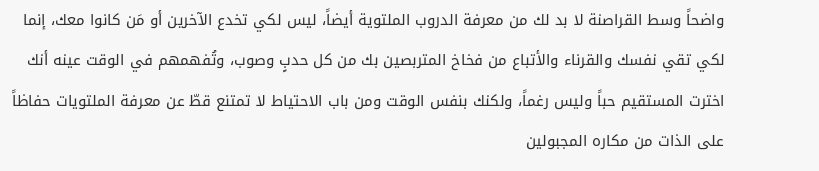واضحاً وسط القراصنة لا بد لك من معرفة الدروب الملتوية أيضاً، ليس لكي تخدع الآخرين أو مَن كانوا معك، إنما لكي تقي نفسك والقرناء والأتباع من فخاخ المتربصين بك من كل حدبٍ وصوب، وتُفهمهم في الوقت عينه أنك اخترت المستقيم حباً وليس رغماً، ولكنك بنفس الوقت ومن باب الاحتياط لا تمتنع قطّ عن معرفة الملتويات حفاظاً على الذات من مكاره المجبولين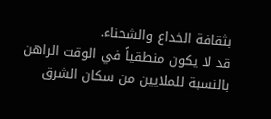بثقافة الخداع والشحناء.
قد لا يكون منطقياً في الوقت الراهن بالنسبة للملايين من سكان الشرق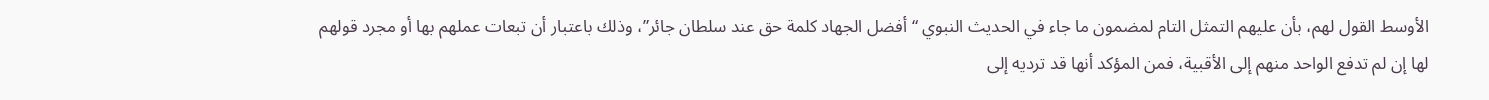الأوسط القول لهم، بأن عليهم التمثل التام لمضمون ما جاء في الحديث النبوي “أفضل الجهاد كلمة حق عند سلطان جائر”، وذلك باعتبار أن تبعات عملهم بها أو مجرد قولهم لها إن لم تدفع الواحد منهم إلى الأقبية، فمن المؤكد أنها قد ترديه إلى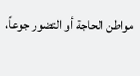مواطن الحاجة أو التضور جوعاً،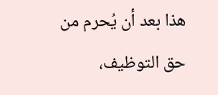هذا بعد أن يُحرم من حق التوظيف،